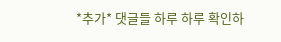*추가* 댓글들 하루 하루 확인하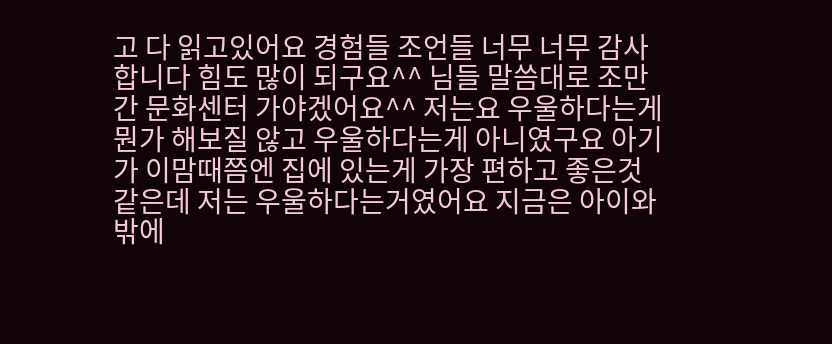고 다 읽고있어요 경험들 조언들 너무 너무 감사합니다 힘도 많이 되구요^^ 님들 말씀대로 조만간 문화센터 가야겠어요^^ 저는요 우울하다는게 뭔가 해보질 않고 우울하다는게 아니였구요 아기가 이맘때쯤엔 집에 있는게 가장 편하고 좋은것 같은데 저는 우울하다는거였어요 지금은 아이와 밖에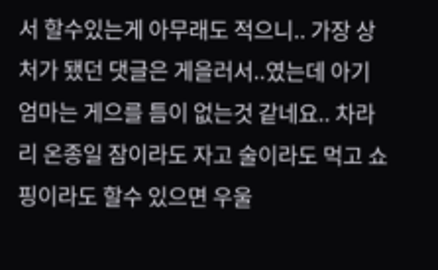서 할수있는게 아무래도 적으니.. 가장 상처가 됐던 댓글은 게을러서..였는데 아기 엄마는 게으를 틈이 없는것 같네요.. 차라리 온종일 잠이라도 자고 술이라도 먹고 쇼핑이라도 할수 있으면 우울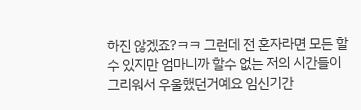하진 않겠죠?ㅋㅋ 그런데 전 혼자라면 모든 할수 있지만 엄마니까 할수 없는 저의 시간들이 그리워서 우울했던거예요 임신기간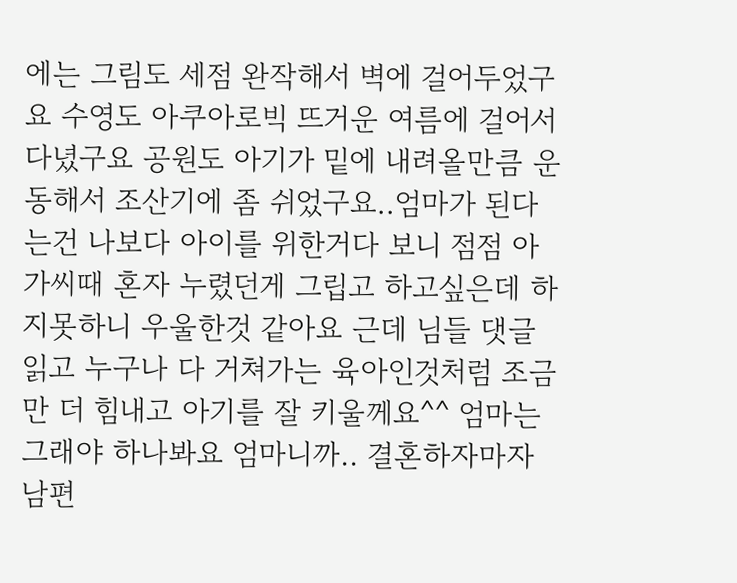에는 그림도 세점 완작해서 벽에 걸어두었구요 수영도 아쿠아로빅 뜨거운 여름에 걸어서 다녔구요 공원도 아기가 밑에 내려올만큼 운동해서 조산기에 좀 쉬었구요..엄마가 된다는건 나보다 아이를 위한거다 보니 점점 아가씨때 혼자 누렸던게 그립고 하고싶은데 하지못하니 우울한것 같아요 근데 님들 댓글 읽고 누구나 다 거쳐가는 육아인것처럼 조금만 더 힘내고 아기를 잘 키울께요^^ 엄마는 그래야 하나봐요 엄마니까.. 결혼하자마자 남편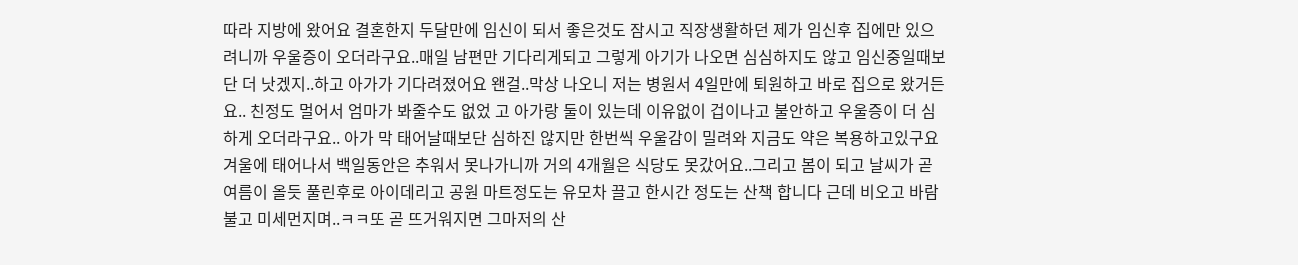따라 지방에 왔어요 결혼한지 두달만에 임신이 되서 좋은것도 잠시고 직장생활하던 제가 임신후 집에만 있으려니까 우울증이 오더라구요..매일 남편만 기다리게되고 그렇게 아기가 나오면 심심하지도 않고 임신중일때보단 더 낫겠지..하고 아가가 기다려졌어요 왠걸..막상 나오니 저는 병원서 4일만에 퇴원하고 바로 집으로 왔거든요.. 친정도 멀어서 엄마가 봐줄수도 없었 고 아가랑 둘이 있는데 이유없이 겁이나고 불안하고 우울증이 더 심하게 오더라구요.. 아가 막 태어날때보단 심하진 않지만 한번씩 우울감이 밀려와 지금도 약은 복용하고있구요 겨울에 태어나서 백일동안은 추워서 못나가니까 거의 4개월은 식당도 못갔어요..그리고 봄이 되고 날씨가 곧 여름이 올듯 풀린후로 아이데리고 공원 마트정도는 유모차 끌고 한시간 정도는 산책 합니다 근데 비오고 바람불고 미세먼지며..ㅋㅋ또 곧 뜨거워지면 그마저의 산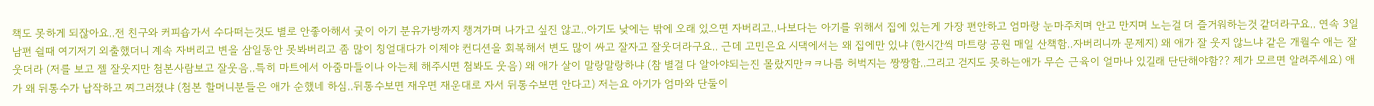책도 못하게 되잖아요..전 친구와 커피숍가서 수다떠는것도 별로 안좋아해서 궂이 아기 분유가방까지 챙겨가며 나가고 싶진 않고..아기도 낮에는 밖에 오래 있으면 자버리고..나보다는 아기를 위해서 집에 있는게 가장 편안하고 엄마랑 눈마주치며 안고 만지며 노는걸 더 즐거워하는것 같더라구요.. 연속 3일 남편 쉴때 여기저기 외출했더니 계속 자버리고 변을 삼일동안 못봐버리고 좀 많이 칭얼대다가 이제야 컨디션을 회복해서 변도 많이 싸고 잘자고 잘웃더라구요.. 근데 고민은요 시댁에서는 왜 집에만 있냐 (한시간씩 마트랑 공원 매일 산책함..자버리니까 문제지) 왜 애가 잘 웃지 않느냐 같은 개월수 애는 잘웃더라 (저를 보고 젤 잘웃지만 첨본사람보고 잘웃음..특히 마트에서 아줌마들이나 아는체 해주시면 첨봐도 웃음) 왜 애가 살이 말랑말랑하냐 (참 별걸 다 알아야되는진 몰랐지만ㅋㅋ나름 허벅지는 짱짱함..그리고 걷지도 못하는애가 무슨 근육이 얼마나 있길래 단단해야함?? 제가 모르면 알려주세요) 애가 왜 뒤통수가 납작하고 찌그러졌냐 (첨본 할머니분들은 애가 순했네 하심..뒤통수보면 재우면 재운대로 자서 뒤통수보면 안다고) 저는요 아기가 엄마와 단둘이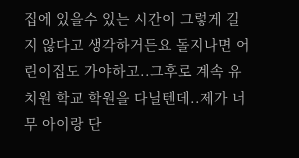집에 있을수 있는 시간이 그렇게 길지 않다고 생각하거든요 돌지나면 어린이집도 가야하고..그후로 계속 유치원 학교 학원을 다닐텐데..제가 너무 아이랑 단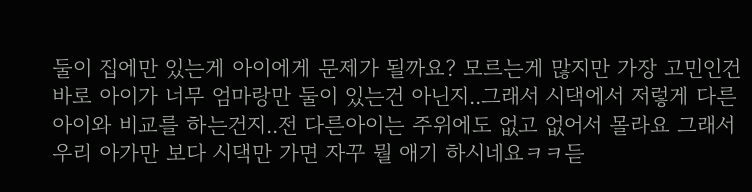둘이 집에만 있는게 아이에게 문제가 될까요? 모르는게 많지만 가장 고민인건 바로 아이가 너무 엄마랑만 둘이 있는건 아닌지..그래서 시댁에서 저렇게 다른아이와 비교를 하는건지..전 다른아이는 주위에도 없고 없어서 몰라요 그래서 우리 아가만 보다 시댁만 가면 자꾸 뭘 애기 하시네요ㅋㅋ듣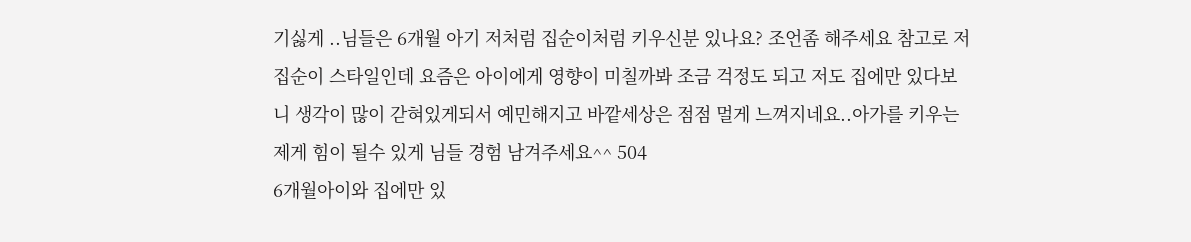기싫게 ..님들은 6개월 아기 저처럼 집순이처럼 키우신분 있나요? 조언좀 해주세요 참고로 저 집순이 스타일인데 요즘은 아이에게 영향이 미칠까봐 조금 걱정도 되고 저도 집에만 있다보니 생각이 많이 갇혀있게되서 예민해지고 바깥세상은 점점 멀게 느껴지네요..아가를 키우는 제게 힘이 될수 있게 님들 경험 남겨주세요^^ 504
6개월아이와 집에만 있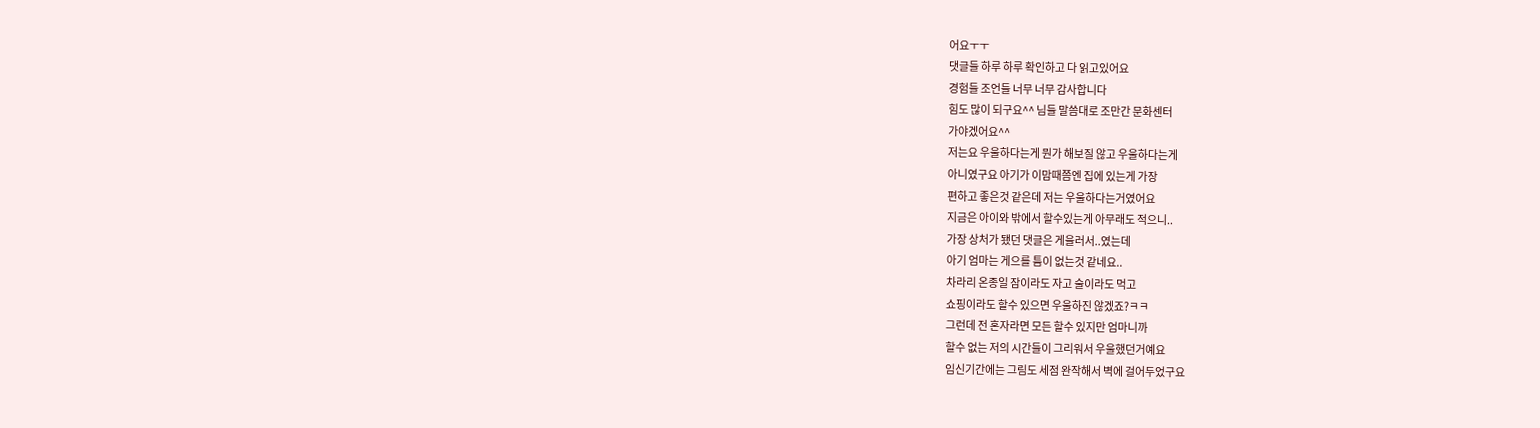어요ㅜㅜ
댓글들 하루 하루 확인하고 다 읽고있어요
경험들 조언들 너무 너무 감사합니다
힘도 많이 되구요^^ 님들 말씀대로 조만간 문화센터
가야겠어요^^
저는요 우울하다는게 뭔가 해보질 않고 우울하다는게
아니였구요 아기가 이맘때쯤엔 집에 있는게 가장
편하고 좋은것 같은데 저는 우울하다는거였어요
지금은 아이와 밖에서 할수있는게 아무래도 적으니..
가장 상처가 됐던 댓글은 게을러서..였는데
아기 엄마는 게으를 틈이 없는것 같네요..
차라리 온종일 잠이라도 자고 술이라도 먹고
쇼핑이라도 할수 있으면 우울하진 않겠죠?ㅋㅋ
그런데 전 혼자라면 모든 할수 있지만 엄마니까
할수 없는 저의 시간들이 그리워서 우울했던거예요
임신기간에는 그림도 세점 완작해서 벽에 걸어두었구요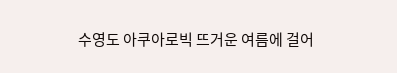수영도 아쿠아로빅 뜨거운 여름에 걸어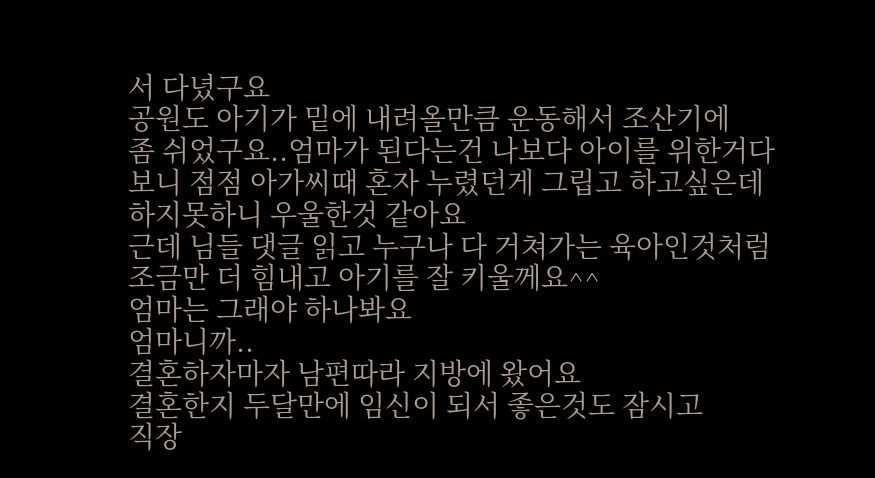서 다녔구요
공원도 아기가 밑에 내려올만큼 운동해서 조산기에
좀 쉬었구요..엄마가 된다는건 나보다 아이를 위한거다
보니 점점 아가씨때 혼자 누렸던게 그립고 하고싶은데
하지못하니 우울한것 같아요
근데 님들 댓글 읽고 누구나 다 거쳐가는 육아인것처럼
조금만 더 힘내고 아기를 잘 키울께요^^
엄마는 그래야 하나봐요
엄마니까..
결혼하자마자 남편따라 지방에 왔어요
결혼한지 두달만에 임신이 되서 좋은것도 잠시고
직장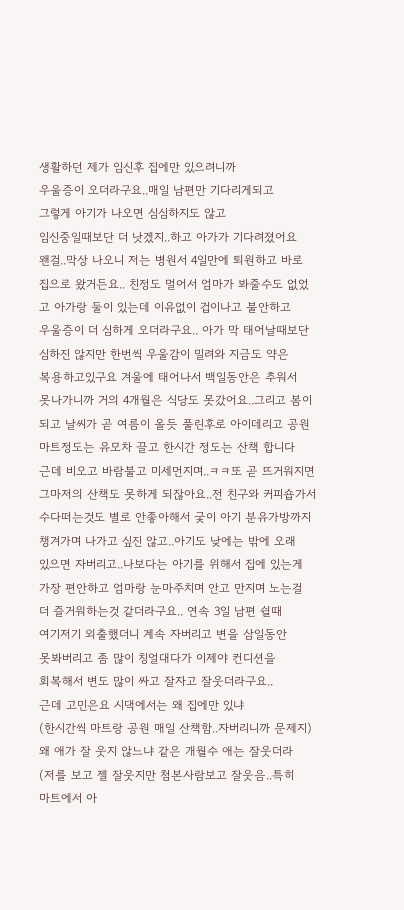생활하던 제가 임신후 집에만 있으려니까
우울증이 오더라구요..매일 남편만 기다리게되고
그렇게 아기가 나오면 심심하지도 않고
임신중일때보단 더 낫겠지..하고 아가가 기다려졌어요
왠걸..막상 나오니 저는 병원서 4일만에 퇴원하고 바로
집으로 왔거든요.. 친정도 멀어서 엄마가 봐줄수도 없었
고 아가랑 둘이 있는데 이유없이 겁이나고 불안하고
우울증이 더 심하게 오더라구요.. 아가 막 태어날때보단
심하진 않지만 한번씩 우울감이 밀려와 지금도 약은
복용하고있구요 겨울에 태어나서 백일동안은 추워서
못나가니까 거의 4개월은 식당도 못갔어요..그리고 봄이
되고 날씨가 곧 여름이 올듯 풀린후로 아이데리고 공원
마트정도는 유모차 끌고 한시간 정도는 산책 합니다
근데 비오고 바람불고 미세먼지며..ㅋㅋ또 곧 뜨거워지면
그마저의 산책도 못하게 되잖아요..전 친구와 커피숍가서
수다떠는것도 별로 안좋아해서 궂이 아기 분유가방까지
챙겨가며 나가고 싶진 않고..아기도 낮에는 밖에 오래
있으면 자버리고..나보다는 아기를 위해서 집에 있는게
가장 편안하고 엄마랑 눈마주치며 안고 만지며 노는걸
더 즐거워하는것 같더라구요.. 연속 3일 남편 쉴때
여기저기 외출했더니 계속 자버리고 변을 삼일동안
못봐버리고 좀 많이 칭얼대다가 이제야 컨디션을
회복해서 변도 많이 싸고 잘자고 잘웃더라구요..
근데 고민은요 시댁에서는 왜 집에만 있냐
(한시간씩 마트랑 공원 매일 산책함..자버리니까 문제지)
왜 애가 잘 웃지 않느냐 같은 개월수 애는 잘웃더라
(저를 보고 젤 잘웃지만 첨본사람보고 잘웃음..특히
마트에서 아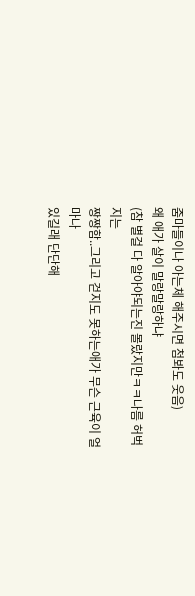줌마들이나 아는체 해주시면 첨봐도 웃음)
왜 애가 살이 말랑말랑하냐
(참 별걸 다 알아야되는진 몰랐지만ㅋㅋ나름 허벅지는
짱짱함..그리고 걷지도 못하는애가 무슨 근육이 얼마나
있길래 단단해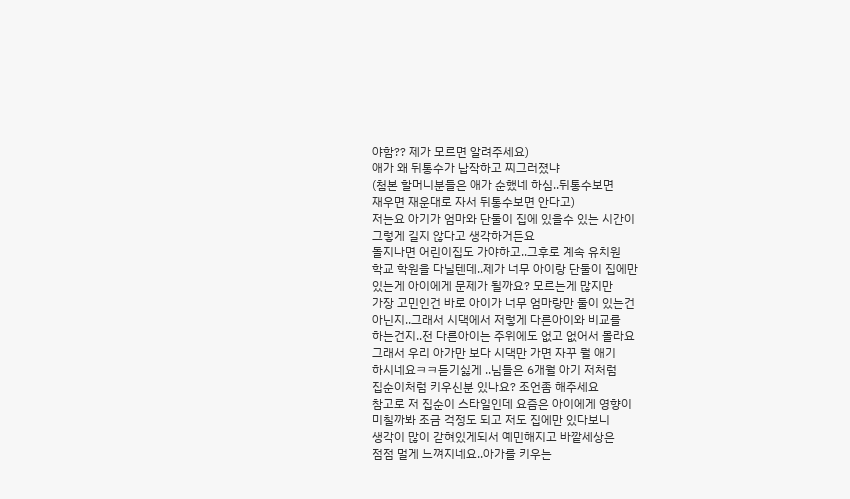야함?? 제가 모르면 알려주세요)
애가 왜 뒤통수가 납작하고 찌그러졌냐
(첨본 할머니분들은 애가 순했네 하심..뒤통수보면
재우면 재운대로 자서 뒤통수보면 안다고)
저는요 아기가 엄마와 단둘이 집에 있을수 있는 시간이
그렇게 길지 않다고 생각하거든요
돌지나면 어린이집도 가야하고..그후로 계속 유치원
학교 학원을 다닐텐데..제가 너무 아이랑 단둘이 집에만
있는게 아이에게 문제가 될까요? 모르는게 많지만
가장 고민인건 바로 아이가 너무 엄마랑만 둘이 있는건
아닌지..그래서 시댁에서 저렇게 다른아이와 비교를
하는건지..전 다른아이는 주위에도 없고 없어서 몰라요
그래서 우리 아가만 보다 시댁만 가면 자꾸 뭘 애기
하시네요ㅋㅋ듣기싫게 ..님들은 6개월 아기 저처럼
집순이처럼 키우신분 있나요? 조언좀 해주세요
참고로 저 집순이 스타일인데 요즘은 아이에게 영향이
미칠까봐 조금 걱정도 되고 저도 집에만 있다보니
생각이 많이 갇혀있게되서 예민해지고 바깥세상은
점점 멀게 느껴지네요..아가를 키우는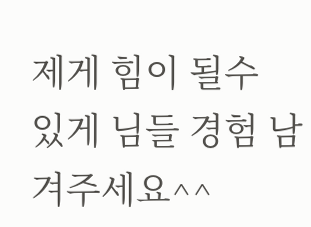제게 힘이 될수
있게 님들 경험 남겨주세요^^